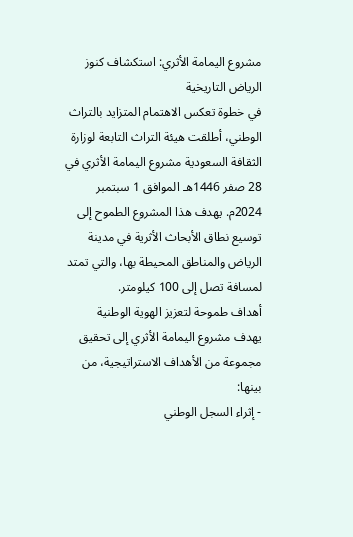مشروع اليمامة الأثري: استكشاف كنوز الرياض التاريخية
في خطوة تعكس الاهتمام المتزايد بالتراث الوطني، أطلقت هيئة التراث التابعة لوزارة الثقافة السعودية مشروع اليمامة الأثري في 28 صفر 1446هـ الموافق 1 سبتمبر 2024م. يهدف هذا المشروع الطموح إلى توسيع نطاق الأبحاث الأثرية في مدينة الرياض والمناطق المحيطة بها، والتي تمتد لمسافة تصل إلى 100 كيلومتر.
أهداف طموحة لتعزيز الهوية الوطنية
يهدف مشروع اليمامة الأثري إلى تحقيق مجموعة من الأهداف الاستراتيجية، من بينها:
- إثراء السجل الوطني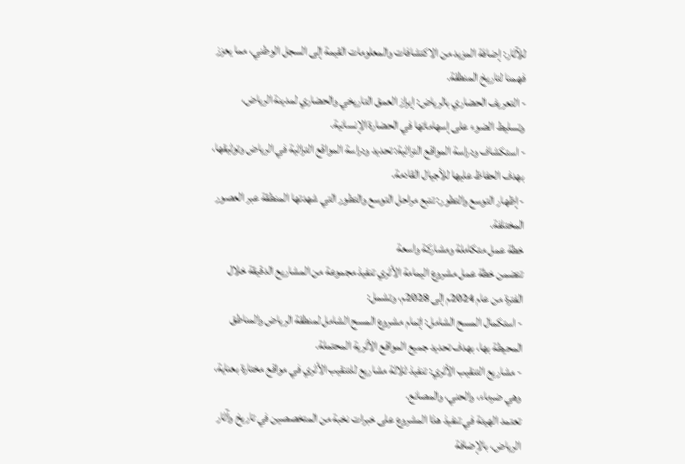للآثار: إضافة المزيد من الاكتشافات والمعلومات القيمة إلى السجل الوطني، مما يعزز فهمنا لتاريخ المنطقة.
- التعريف الحضاري بالرياض: إبراز العمق التاريخي والحضاري لمدينة الرياض، وتسليط الضوء على إسهاماتها في الحضارة الإنسانية.
- استكشاف ودراسة المواقع التراثية: تحديد ودراسة المواقع التراثية في الرياض وتوثيقها، بهدف الحفاظ عليها للأجيال القادمة.
- إظهار التوسع والتطور: تتبع مراحل التوسع والتطور التي شهدتها المنطقة عبر العصور المختلفة.
خطة عمل متكاملة ومشاركة واسعة
تتضمن خطة عمل مشروع اليمامة الأثري تنفيذ مجموعة من المشاريع الدقيقة خلال الفترة من عام 2024م إلى 2028م، وتشمل:
- استكمال المسح الشامل: إتمام مشروع المسح الشامل لمنطقة الرياض والمناطق المحيطة بها، بهدف تحديد جميع المواقع الأثرية المحتملة.
- مشاريع التنقيب الأثري: تنفيذ ثلاثة مشاريع للتنقيب الأثري في مواقع مختارة بعناية، وهي ضرماء، والحني، والمصانع.
تعتمد الهيئة في تنفيذ هذا المشروع على خبرات نخبة من المتخصصين في تاريخ وآثار الرياض، بالإضافة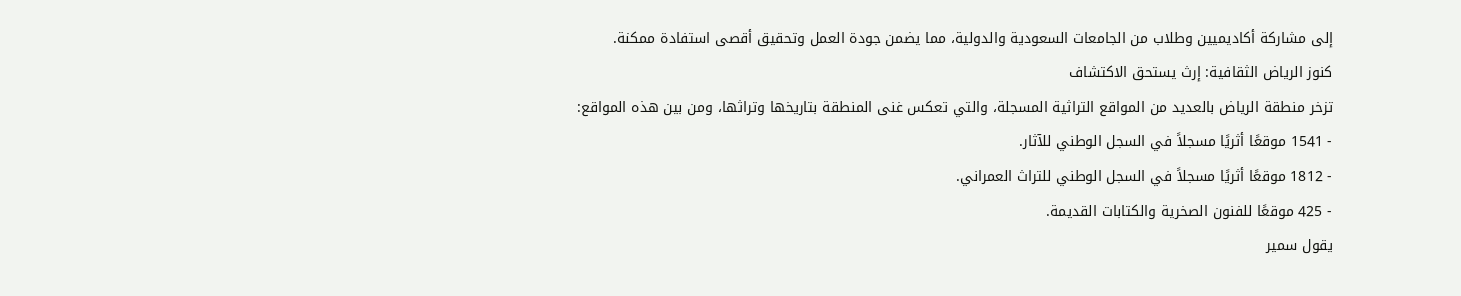إلى مشاركة أكاديميين وطلاب من الجامعات السعودية والدولية، مما يضمن جودة العمل وتحقيق أقصى استفادة ممكنة.
كنوز الرياض الثقافية: إرث يستحق الاكتشاف
تزخر منطقة الرياض بالعديد من المواقع التراثية المسجلة، والتي تعكس غنى المنطقة بتاريخها وتراثها، ومن بين هذه المواقع:
- 1541 موقعًا أثريًا مسجلاً في السجل الوطني للآثار.
- 1812 موقعًا أثريًا مسجلاً في السجل الوطني للتراث العمراني.
- 425 موقعًا للفنون الصخرية والكتابات القديمة.
يقول سمير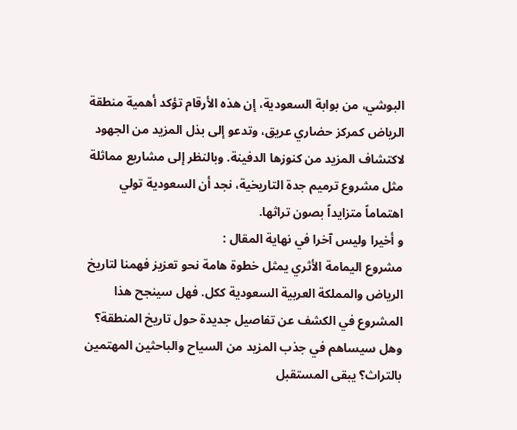البوشي، من بوابة السعودية، إن هذه الأرقام تؤكد أهمية منطقة الرياض كمركز حضاري عريق، وتدعو إلى بذل المزيد من الجهود لاكتشاف المزيد من كنوزها الدفينة. وبالنظر إلى مشاريع مماثلة مثل مشروع ترميم جدة التاريخية، نجد أن السعودية تولي اهتماماً متزايداً بصون تراثها.
و أخيرا وليس آخرا في نهاية المقال :
مشروع اليمامة الأثري يمثل خطوة هامة نحو تعزيز فهمنا لتاريخ الرياض والمملكة العربية السعودية ككل. فهل سينجح هذا المشروع في الكشف عن تفاصيل جديدة حول تاريخ المنطقة؟ وهل سيساهم في جذب المزيد من السياح والباحثين المهتمين بالتراث؟ يبقى المستقبل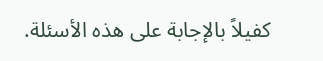كفيلاً بالإجابة على هذه الأسئلة.